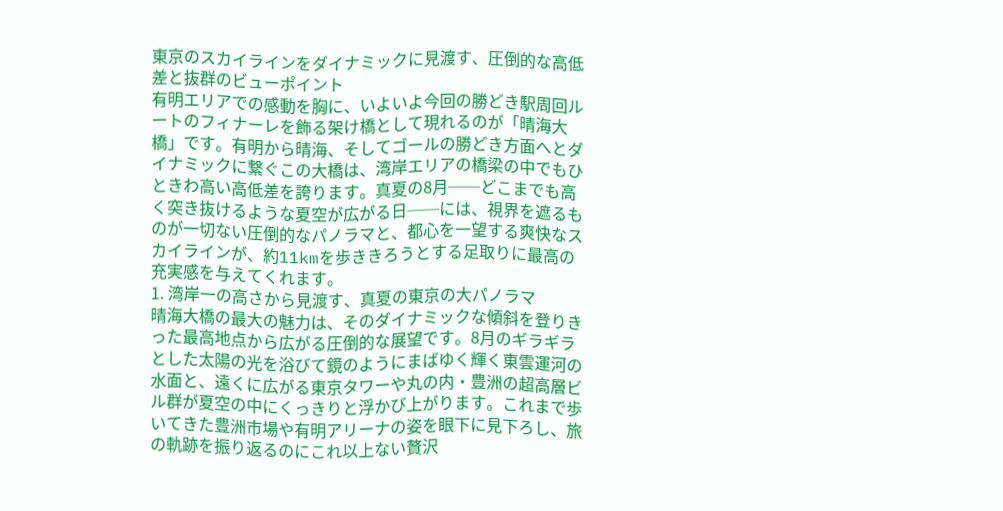東京のスカイラインをダイナミックに見渡す、圧倒的な高低差と抜群のビューポイント
有明エリアでの感動を胸に、いよいよ今回の勝どき駅周回ルートのフィナーレを飾る架け橋として現れるのが「晴海大橋」です。有明から晴海、そしてゴールの勝どき方面へとダイナミックに繋ぐこの大橋は、湾岸エリアの橋梁の中でもひときわ高い高低差を誇ります。真夏の8月──どこまでも高く突き抜けるような夏空が広がる日──には、視界を遮るものが一切ない圧倒的なパノラマと、都心を一望する爽快なスカイラインが、約11kmを歩ききろうとする足取りに最高の充実感を与えてくれます。
1. 湾岸一の高さから見渡す、真夏の東京の大パノラマ
晴海大橋の最大の魅力は、そのダイナミックな傾斜を登りきった最高地点から広がる圧倒的な展望です。8月のギラギラとした太陽の光を浴びて鏡のようにまばゆく輝く東雲運河の水面と、遠くに広がる東京タワーや丸の内・豊洲の超高層ビル群が夏空の中にくっきりと浮かび上がります。これまで歩いてきた豊洲市場や有明アリーナの姿を眼下に見下ろし、旅の軌跡を振り返るのにこれ以上ない贅沢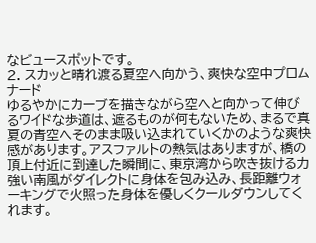なビュースポットです。
2. スカッと晴れ渡る夏空へ向かう、爽快な空中プロムナード
ゆるやかにカーブを描きながら空へと向かって伸びるワイドな歩道は、遮るものが何もないため、まるで真夏の青空へそのまま吸い込まれていくかのような爽快感があります。アスファルトの熱気はありますが、橋の頂上付近に到達した瞬間に、東京湾から吹き抜ける力強い南風がダイレクトに身体を包み込み、長距離ウォーキングで火照った身体を優しくクールダウンしてくれます。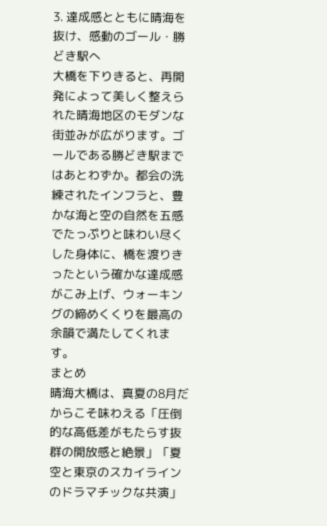3. 達成感とともに晴海を抜け、感動のゴール・勝どき駅へ
大橋を下りきると、再開発によって美しく整えられた晴海地区のモダンな街並みが広がります。ゴールである勝どき駅まではあとわずか。都会の洗練されたインフラと、豊かな海と空の自然を五感でたっぷりと味わい尽くした身体に、橋を渡りきったという確かな達成感がこみ上げ、ウォーキングの締めくくりを最高の余韻で満たしてくれます。
まとめ
晴海大橋は、真夏の8月だからこそ味わえる「圧倒的な高低差がもたらす抜群の開放感と絶景」「夏空と東京のスカイラインのドラマチックな共演」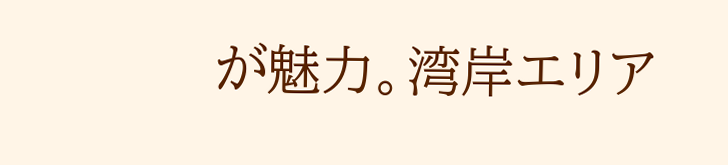が魅力。湾岸エリア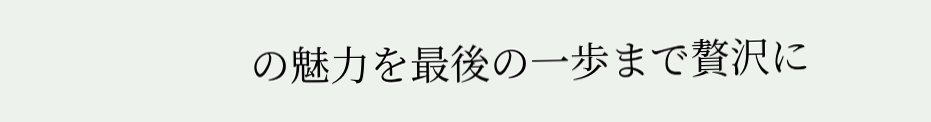の魅力を最後の一歩まで贅沢に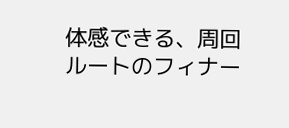体感できる、周回ルートのフィナー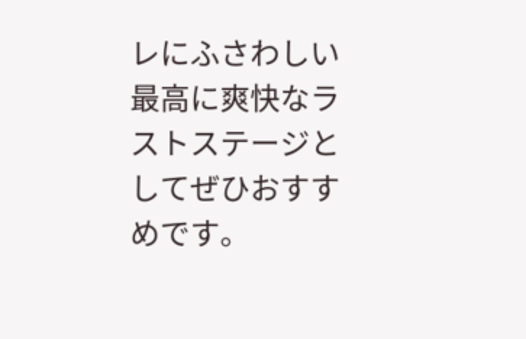レにふさわしい最高に爽快なラストステージとしてぜひおすすめです。